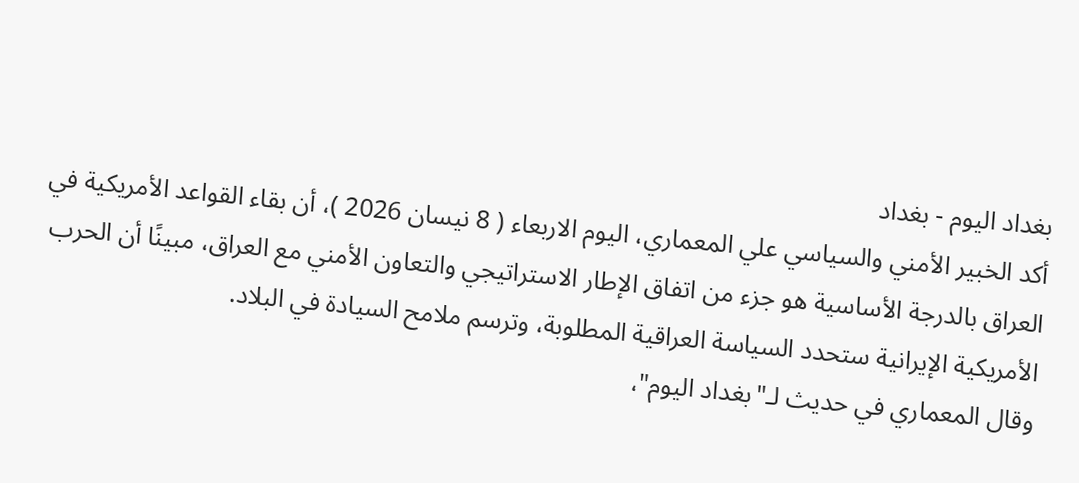بغداد اليوم - بغداد
أكد الخبير الأمني والسياسي علي المعماري، اليوم الاربعاء ( 8 نيسان 2026 )، أن بقاء القواعد الأمريكية في العراق بالدرجة الأساسية هو جزء من اتفاق الإطار الاستراتيجي والتعاون الأمني مع العراق، مبينًا أن الحرب الأمريكية الإيرانية ستحدد السياسة العراقية المطلوبة، وترسم ملامح السيادة في البلاد.
وقال المعماري في حديث لـ"بغداد اليوم"،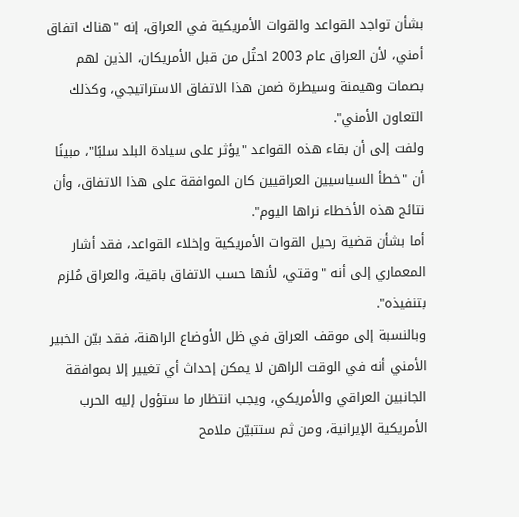بشأن تواجد القواعد والقوات الأمريكية في العراق، إنه "هناك اتفاق أمني، لأن العراق عام 2003 احتُل من قبل الأمريكان، الذين لهم بصمات وهيمنة وسيطرة ضمن هذا الاتفاق الاستراتيجي، وكذلك التعاون الأمني".
ولفت إلى أن بقاء هذه القواعد "يؤثر على سيادة البلد سلبًا"، مبينًا أن "خطأ السياسيين العراقيين كان الموافقة على هذا الاتفاق، وأن نتائج هذه الأخطاء نراها اليوم".
أما بشأن قضية رحيل القوات الأمريكية وإخلاء القواعد، فقد أشار المعماري إلى أنه "وقتي، لأنها حسب الاتفاق باقية، والعراق مُلزم بتنفيذه".
وبالنسبة إلى موقف العراق في ظل الأوضاع الراهنة، فقد بيّن الخبير الأمني أنه في الوقت الراهن لا يمكن إحداث أي تغيير إلا بموافقة الجانبين العراقي والأمريكي، ويجب انتظار ما ستؤول إليه الحرب الأمريكية الإيرانية، ومن ثم ستتبيّن ملامح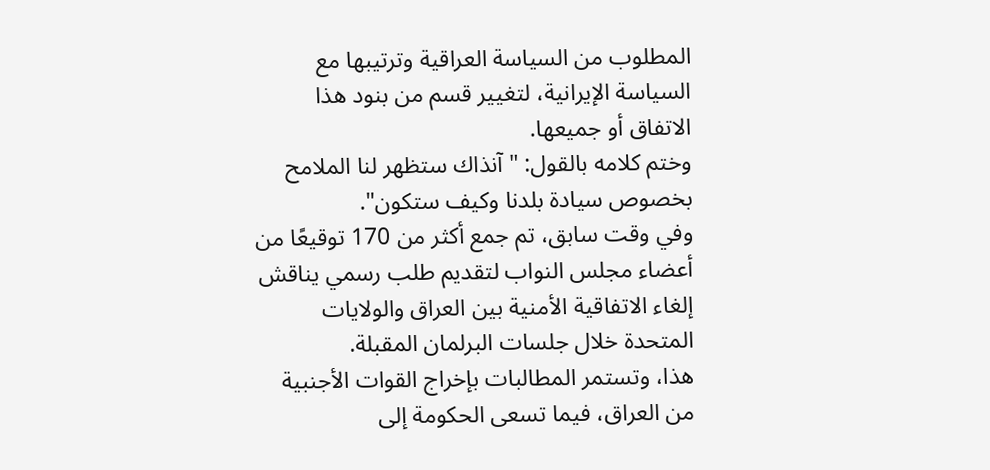المطلوب من السياسة العراقية وترتيبها مع السياسة الإيرانية، لتغيير قسم من بنود هذا الاتفاق أو جميعها.
وختم كلامه بالقول: "آنذاك ستظهر لنا الملامح بخصوص سيادة بلدنا وكيف ستكون".
وفي وقت سابق، تم جمع أكثر من 170 توقيعًا من أعضاء مجلس النواب لتقديم طلب رسمي يناقش إلغاء الاتفاقية الأمنية بين العراق والولايات المتحدة خلال جلسات البرلمان المقبلة.
هذا، وتستمر المطالبات بإخراج القوات الأجنبية من العراق، فيما تسعى الحكومة إلى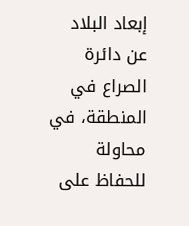إبعاد البلاد عن دائرة الصراع في المنطقة، في محاولة للحفاظ على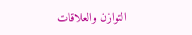التوازن والعلاقات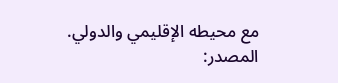مع محيطه الإقليمي والدولي.
المصدر: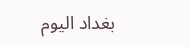بغداد اليوم